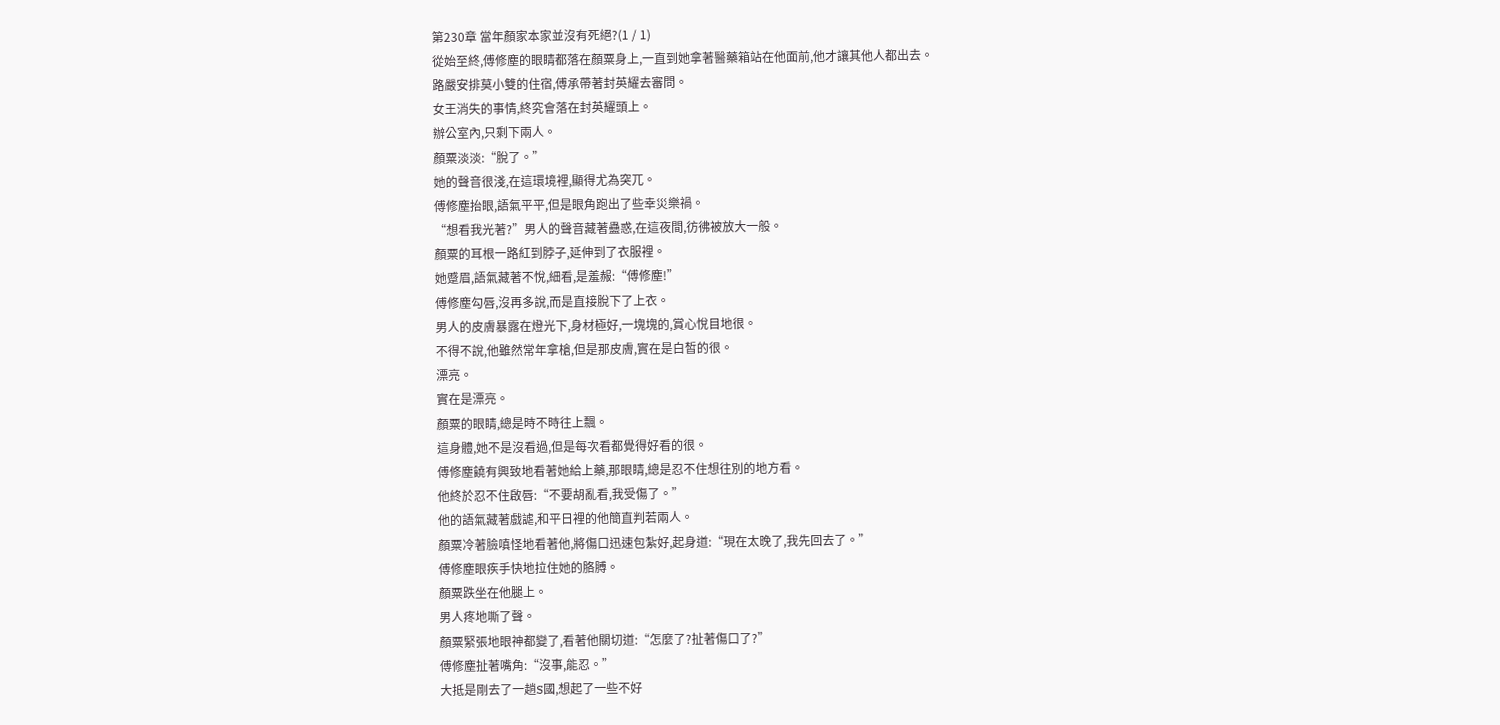第230章 當年顏家本家並沒有死絕?(1 / 1)
從始至終,傅修塵的眼睛都落在顏粟身上,一直到她拿著醫藥箱站在他面前,他才讓其他人都出去。
路嚴安排莫小雙的住宿,傅承帶著封英耀去審問。
女王消失的事情,終究會落在封英耀頭上。
辦公室內,只剩下兩人。
顏粟淡淡:“脫了。”
她的聲音很淺,在這環境裡,顯得尤為突兀。
傅修塵抬眼,語氣平平,但是眼角跑出了些幸災樂禍。
“想看我光著?”男人的聲音藏著蠱惑,在這夜間,彷彿被放大一般。
顏粟的耳根一路紅到脖子,延伸到了衣服裡。
她蹙眉,語氣藏著不悅,細看,是羞赧:“傅修塵!”
傅修塵勾唇,沒再多說,而是直接脫下了上衣。
男人的皮膚暴露在燈光下,身材極好,一塊塊的,賞心悅目地很。
不得不說,他雖然常年拿槍,但是那皮膚,實在是白皙的很。
漂亮。
實在是漂亮。
顏粟的眼睛,總是時不時往上飄。
這身體,她不是沒看過,但是每次看都覺得好看的很。
傅修塵饒有興致地看著她給上藥,那眼睛,總是忍不住想往別的地方看。
他終於忍不住啟唇:“不要胡亂看,我受傷了。”
他的語氣藏著戲謔,和平日裡的他簡直判若兩人。
顏粟冷著臉嗔怪地看著他,將傷口迅速包紮好,起身道:“現在太晚了,我先回去了。”
傅修塵眼疾手快地拉住她的胳膊。
顏粟跌坐在他腿上。
男人疼地嘶了聲。
顏粟緊張地眼神都變了,看著他關切道:“怎麼了?扯著傷口了?”
傅修塵扯著嘴角:“沒事,能忍。”
大抵是剛去了一趟S國,想起了一些不好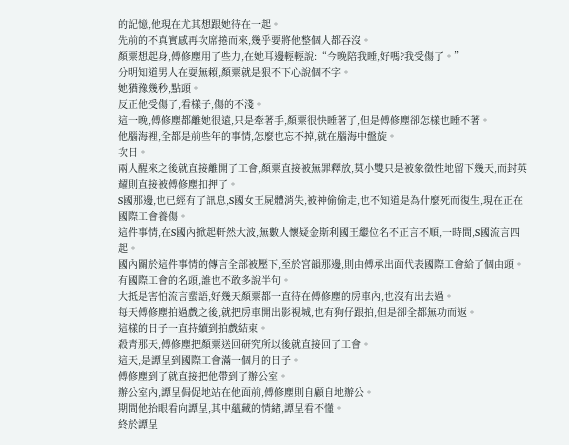的記憶,他現在尤其想跟她待在一起。
先前的不真實感再次席捲而來,幾乎要將他整個人都吞沒。
顏粟想起身,傅修塵用了些力,在她耳邊輕輕說:“今晚陪我睡,好嗎?我受傷了。”
分明知道男人在耍無賴,顏粟就是狠不下心說個不字。
她猶豫幾秒,點頭。
反正他受傷了,看樣子,傷的不淺。
這一晚,傅修塵都離她很遠,只是牽著手,顏粟很快睡著了,但是傅修塵卻怎樣也睡不著。
他腦海裡,全都是前些年的事情,怎麼也忘不掉,就在腦海中盤旋。
次日。
兩人醒來之後就直接離開了工會,顏粟直接被無罪釋放,莫小雙只是被象徵性地留下幾天,而封英耀則直接被傅修塵扣押了。
S國那邊,也已經有了訊息,S國女王屍體消失,被神偷偷走,也不知道是為什麼死而復生,現在正在國際工會養傷。
這件事情,在S國內掀起軒然大波,無數人懷疑金斯利國王繼位名不正言不順,一時間,S國流言四起。
國內關於這件事情的傳言全部被壓下,至於宮韻那邊,則由傅承出面代表國際工會給了個由頭。
有國際工會的名頭,誰也不敢多說半句。
大抵是害怕流言蜚語,好幾天顏粟都一直待在傅修塵的房車內,也沒有出去過。
每天傅修塵拍過戲之後,就把房車開出影視城,也有狗仔跟拍,但是卻全都無功而返。
這樣的日子一直持續到拍戲結束。
殺青那天,傅修塵把顏粟送回研究所以後就直接回了工會。
這天,是譚呈到國際工會滿一個月的日子。
傅修塵到了就直接把他帶到了辦公室。
辦公室內,譚呈侷促地站在他面前,傅修塵則自顧自地辦公。
期間他抬眼看向譚呈,其中蘊藏的情緒,譚呈看不懂。
終於譚呈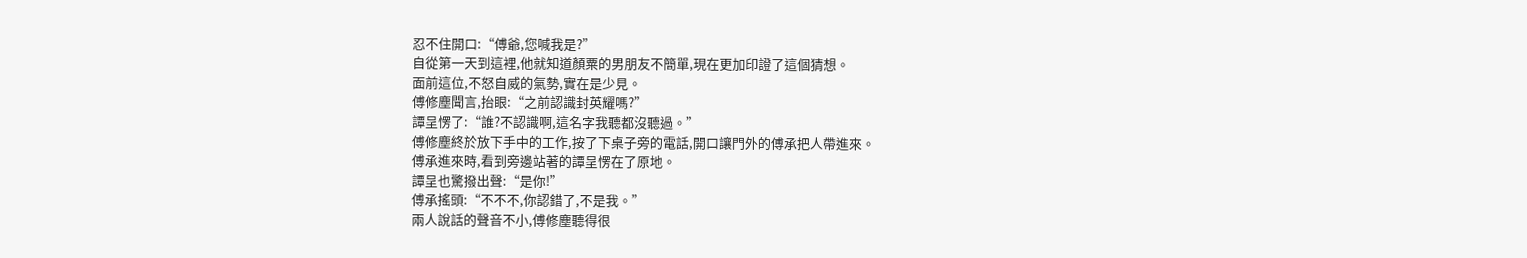忍不住開口:“傅爺,您喊我是?”
自從第一天到這裡,他就知道顏粟的男朋友不簡單,現在更加印證了這個猜想。
面前這位,不怒自威的氣勢,實在是少見。
傅修塵聞言,抬眼:“之前認識封英耀嗎?”
譚呈愣了:“誰?不認識啊,這名字我聽都沒聽過。”
傅修塵終於放下手中的工作,按了下桌子旁的電話,開口讓門外的傅承把人帶進來。
傅承進來時,看到旁邊站著的譚呈愣在了原地。
譚呈也驚撥出聲:“是你!”
傅承搖頭:“不不不,你認錯了,不是我。”
兩人說話的聲音不小,傅修塵聽得很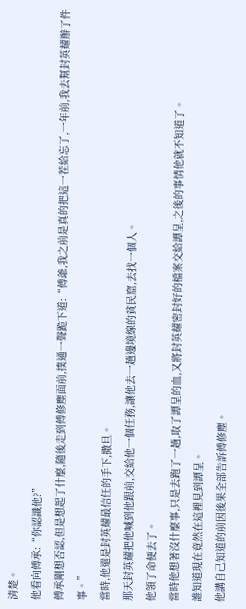清楚。
他看向傅承:“你認識他?”
傅承剛想否認,但是想起了什麼,隨後走到傅修塵面前,撲通一聲跪下道:“傅爺,我之前是真的把這一茬給忘了,一年前,我去幫封英耀辦了件事。”
當時,他還是封英耀最信任的手下,撒旦。
那天封英耀把他喊到他跟前,交給他一個任務,讓他去一趟邊境線的貧民窟,去找一個人。
他領了命便去了。
當時他想著沒什麼事,只是去跑了一趟,取了譚呈的血,又將封英耀密封好的檔案交給譚呈,之後的事情他就不知道了。
誰知道現在竟然在這裡見到譚呈。
他講自己知道的前因後果全部告訴傅修塵。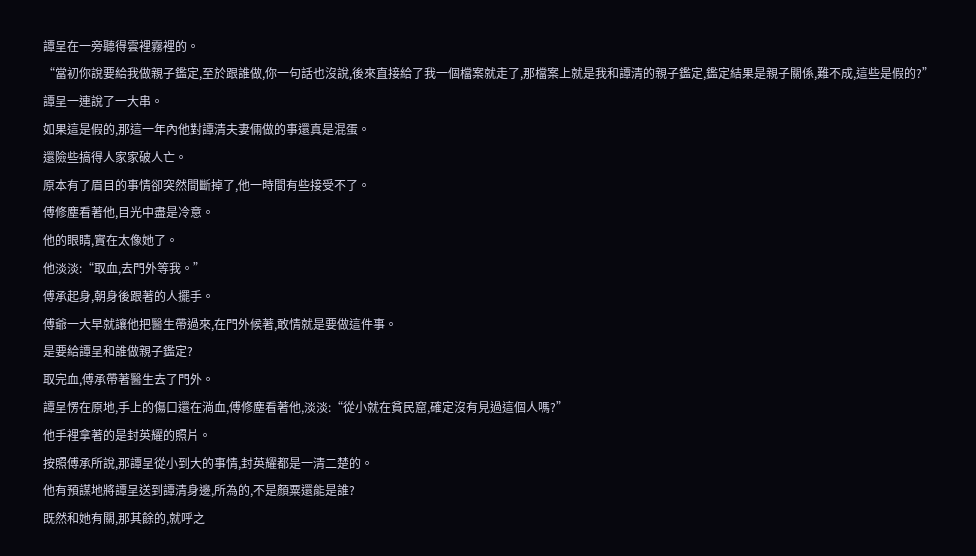譚呈在一旁聽得雲裡霧裡的。
“當初你說要給我做親子鑑定,至於跟誰做,你一句話也沒說,後來直接給了我一個檔案就走了,那檔案上就是我和譚清的親子鑑定,鑑定結果是親子關係,難不成,這些是假的?”
譚呈一連說了一大串。
如果這是假的,那這一年內他對譚清夫妻倆做的事還真是混蛋。
還險些搞得人家家破人亡。
原本有了眉目的事情卻突然間斷掉了,他一時間有些接受不了。
傅修塵看著他,目光中盡是冷意。
他的眼睛,實在太像她了。
他淡淡:“取血,去門外等我。”
傅承起身,朝身後跟著的人擺手。
傅爺一大早就讓他把醫生帶過來,在門外候著,敢情就是要做這件事。
是要給譚呈和誰做親子鑑定?
取完血,傅承帶著醫生去了門外。
譚呈愣在原地,手上的傷口還在淌血,傅修塵看著他,淡淡:“從小就在貧民窟,確定沒有見過這個人嗎?”
他手裡拿著的是封英耀的照片。
按照傅承所說,那譚呈從小到大的事情,封英耀都是一清二楚的。
他有預謀地將譚呈送到譚清身邊,所為的,不是顏粟還能是誰?
既然和她有關,那其餘的,就呼之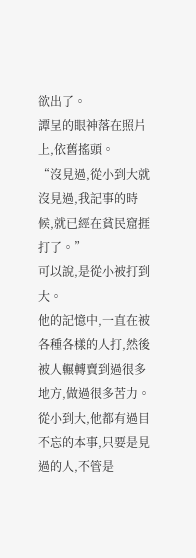欲出了。
譚呈的眼神落在照片上,依舊搖頭。
“沒見過,從小到大就沒見過,我記事的時候,就已經在貧民窟捱打了。”
可以說,是從小被打到大。
他的記憶中,一直在被各種各樣的人打,然後被人輾轉賣到過很多地方,做過很多苦力。
從小到大,他都有過目不忘的本事,只要是見過的人,不管是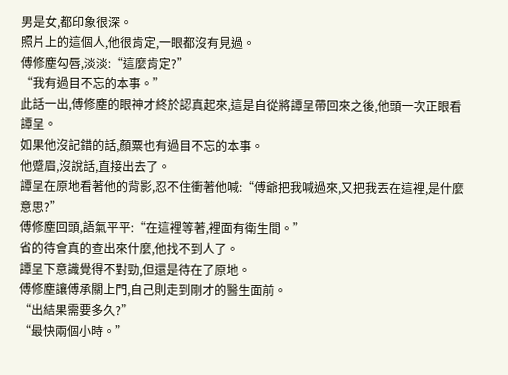男是女,都印象很深。
照片上的這個人,他很肯定,一眼都沒有見過。
傅修塵勾唇,淡淡:“這麼肯定?”
“我有過目不忘的本事。”
此話一出,傅修塵的眼神才終於認真起來,這是自從將譚呈帶回來之後,他頭一次正眼看譚呈。
如果他沒記錯的話,顏粟也有過目不忘的本事。
他蹙眉,沒說話,直接出去了。
譚呈在原地看著他的背影,忍不住衝著他喊:“傅爺把我喊過來,又把我丟在這裡,是什麼意思?”
傅修塵回頭,語氣平平:“在這裡等著,裡面有衛生間。”
省的待會真的查出來什麼,他找不到人了。
譚呈下意識覺得不對勁,但還是待在了原地。
傅修塵讓傅承關上門,自己則走到剛才的醫生面前。
“出結果需要多久?”
“最快兩個小時。”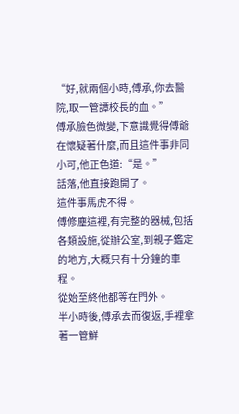“好,就兩個小時,傅承,你去醫院,取一管譚校長的血。”
傅承臉色微變,下意識覺得傅爺在懷疑著什麼,而且這件事非同小可,他正色道:“是。”
話落,他直接跑開了。
這件事馬虎不得。
傅修塵這裡,有完整的器械,包括各類設施,從辦公室,到親子鑑定的地方,大概只有十分鐘的車程。
從始至終他都等在門外。
半小時後,傅承去而復返,手裡拿著一管鮮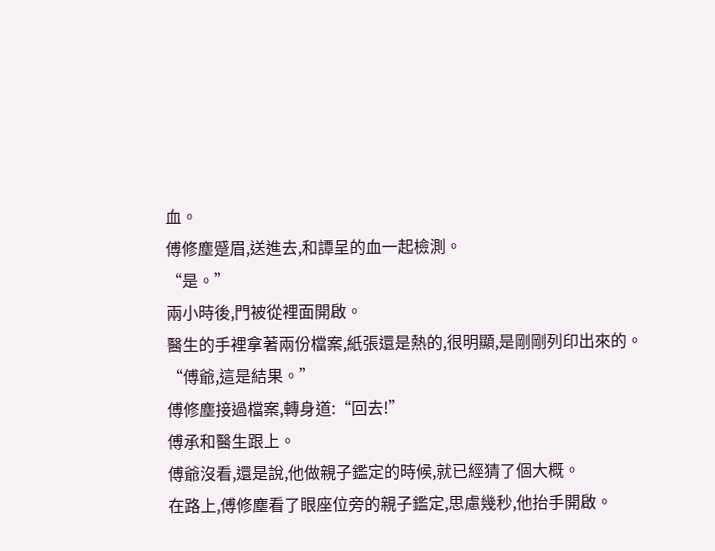血。
傅修塵蹙眉,送進去,和譚呈的血一起檢測。
“是。”
兩小時後,門被從裡面開啟。
醫生的手裡拿著兩份檔案,紙張還是熱的,很明顯,是剛剛列印出來的。
“傅爺,這是結果。”
傅修塵接過檔案,轉身道:“回去!”
傅承和醫生跟上。
傅爺沒看,還是說,他做親子鑑定的時候,就已經猜了個大概。
在路上,傅修塵看了眼座位旁的親子鑑定,思慮幾秒,他抬手開啟。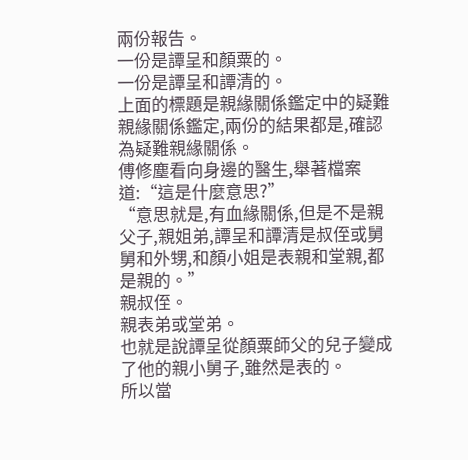兩份報告。
一份是譚呈和顏粟的。
一份是譚呈和譚清的。
上面的標題是親緣關係鑑定中的疑難親緣關係鑑定,兩份的結果都是,確認為疑難親緣關係。
傅修塵看向身邊的醫生,舉著檔案道:“這是什麼意思?”
“意思就是,有血緣關係,但是不是親父子,親姐弟,譚呈和譚清是叔侄或舅舅和外甥,和顏小姐是表親和堂親,都是親的。”
親叔侄。
親表弟或堂弟。
也就是說譚呈從顏粟師父的兒子變成了他的親小舅子,雖然是表的。
所以當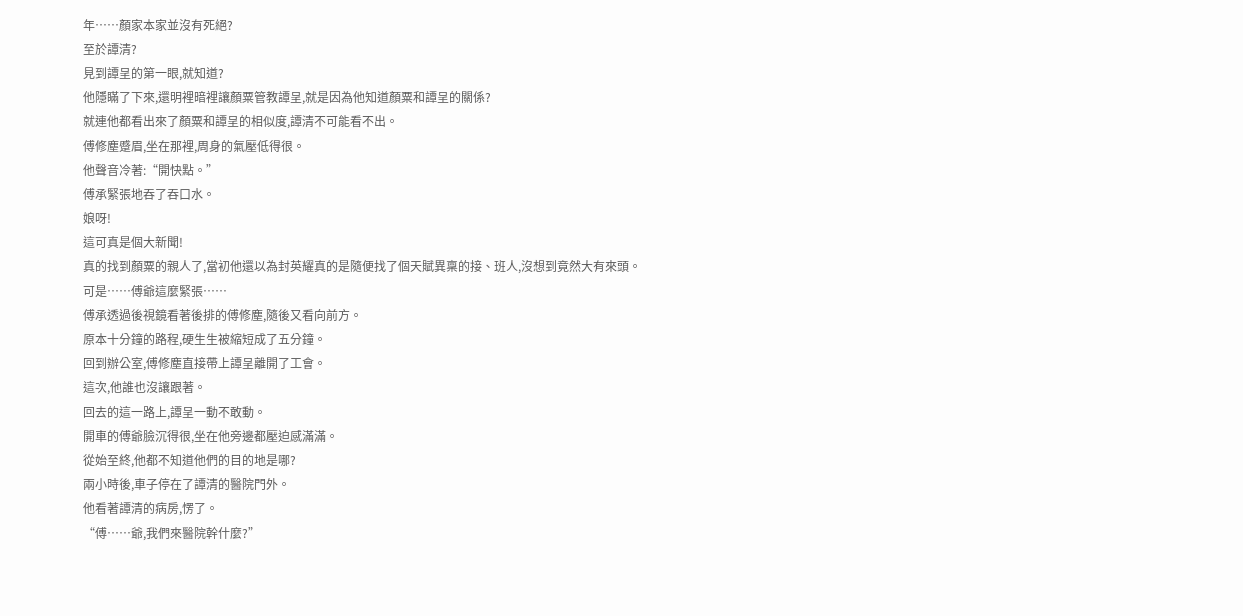年……顏家本家並沒有死絕?
至於譚清?
見到譚呈的第一眼,就知道?
他隱瞞了下來,還明裡暗裡讓顏粟管教譚呈,就是因為他知道顏粟和譚呈的關係?
就連他都看出來了顏粟和譚呈的相似度,譚清不可能看不出。
傅修塵蹙眉,坐在那裡,周身的氣壓低得很。
他聲音冷著:“開快點。”
傅承緊張地吞了吞口水。
娘呀!
這可真是個大新聞!
真的找到顏粟的親人了,當初他還以為封英耀真的是隨便找了個天賦異稟的接、班人,沒想到竟然大有來頭。
可是……傅爺這麼緊張……
傅承透過後視鏡看著後排的傅修塵,隨後又看向前方。
原本十分鐘的路程,硬生生被縮短成了五分鐘。
回到辦公室,傅修塵直接帶上譚呈離開了工會。
這次,他誰也沒讓跟著。
回去的這一路上,譚呈一動不敢動。
開車的傅爺臉沉得很,坐在他旁邊都壓迫感滿滿。
從始至終,他都不知道他們的目的地是哪?
兩小時後,車子停在了譚清的醫院門外。
他看著譚清的病房,愣了。
“傅……爺,我們來醫院幹什麼?”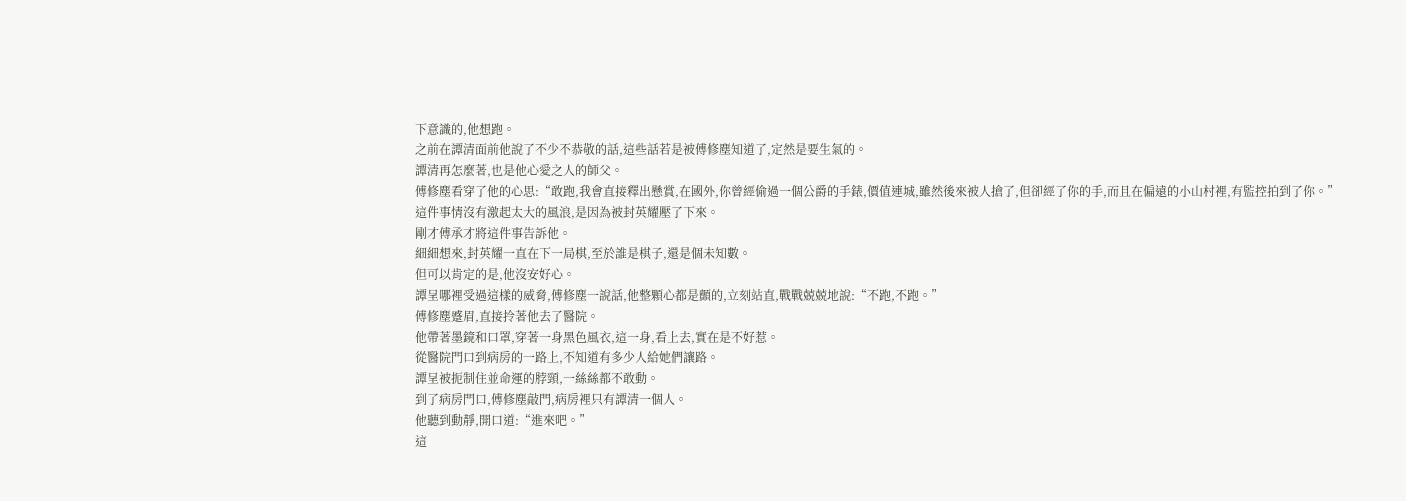下意識的,他想跑。
之前在譚清面前他說了不少不恭敬的話,這些話若是被傅修塵知道了,定然是要生氣的。
譚清再怎麼著,也是他心愛之人的師父。
傅修塵看穿了他的心思:“敢跑,我會直接釋出懸賞,在國外,你曾經偷過一個公爵的手錶,價值連城,雖然後來被人搶了,但卻經了你的手,而且在偏遠的小山村裡,有監控拍到了你。”
這件事情沒有激起太大的風浪,是因為被封英耀壓了下來。
剛才傅承才將這件事告訴他。
細細想來,封英耀一直在下一局棋,至於誰是棋子,還是個未知數。
但可以肯定的是,他沒安好心。
譚呈哪裡受過這樣的威脅,傅修塵一說話,他整顆心都是顫的,立刻站直,戰戰兢兢地說:“不跑,不跑。”
傅修塵蹙眉,直接拎著他去了醫院。
他帶著墨鏡和口罩,穿著一身黑色風衣,這一身,看上去,實在是不好惹。
從醫院門口到病房的一路上,不知道有多少人給她們讓路。
譚呈被扼制住並命運的脖頸,一絲絲都不敢動。
到了病房門口,傅修塵敲門,病房裡只有譚清一個人。
他聽到動靜,開口道:“進來吧。”
這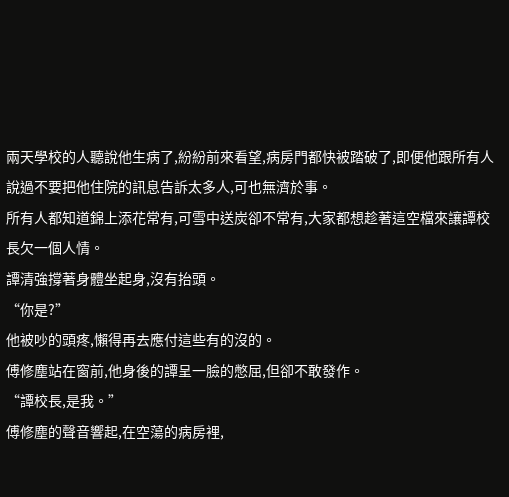兩天學校的人聽說他生病了,紛紛前來看望,病房門都快被踏破了,即便他跟所有人說過不要把他住院的訊息告訴太多人,可也無濟於事。
所有人都知道錦上添花常有,可雪中送炭卻不常有,大家都想趁著這空檔來讓譚校長欠一個人情。
譚清強撐著身體坐起身,沒有抬頭。
“你是?”
他被吵的頭疼,懶得再去應付這些有的沒的。
傅修塵站在窗前,他身後的譚呈一臉的憋屈,但卻不敢發作。
“譚校長,是我。”
傅修塵的聲音響起,在空蕩的病房裡,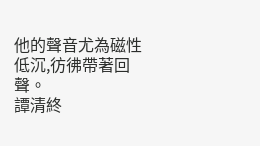他的聲音尤為磁性低沉,彷彿帶著回聲。
譚清終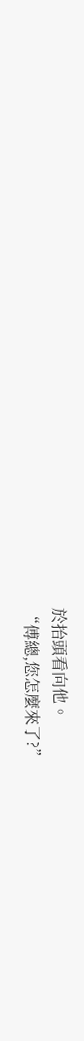於抬頭看向他。
“傅總,您怎麼來了?”